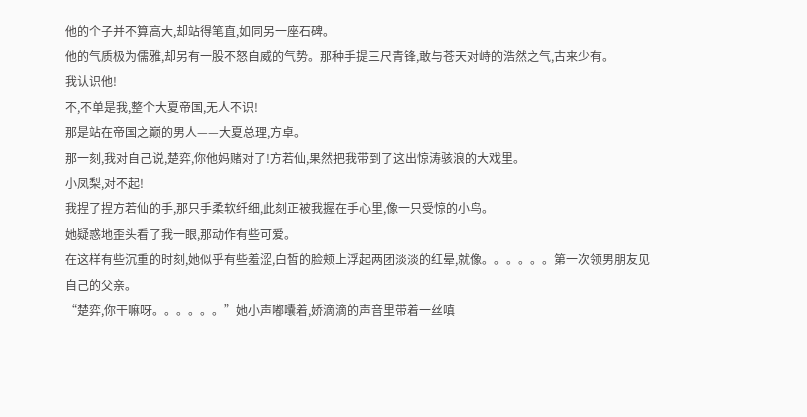他的个子并不算高大,却站得笔直,如同另一座石碑。
他的气质极为儒雅,却另有一股不怒自威的气势。那种手提三尺青锋,敢与苍天对峙的浩然之气,古来少有。
我认识他!
不,不单是我,整个大夏帝国,无人不识!
那是站在帝国之巅的男人——大夏总理,方卓。
那一刻,我对自己说,楚弈,你他妈赌对了!方若仙,果然把我带到了这出惊涛骇浪的大戏里。
小凤梨,对不起!
我捏了捏方若仙的手,那只手柔软纤细,此刻正被我握在手心里,像一只受惊的小鸟。
她疑惑地歪头看了我一眼,那动作有些可爱。
在这样有些沉重的时刻,她似乎有些羞涩,白皙的脸颊上浮起两团淡淡的红晕,就像。。。。。。第一次领男朋友见自己的父亲。
“楚弈,你干嘛呀。。。。。。”她小声嘟囔着,娇滴滴的声音里带着一丝嗔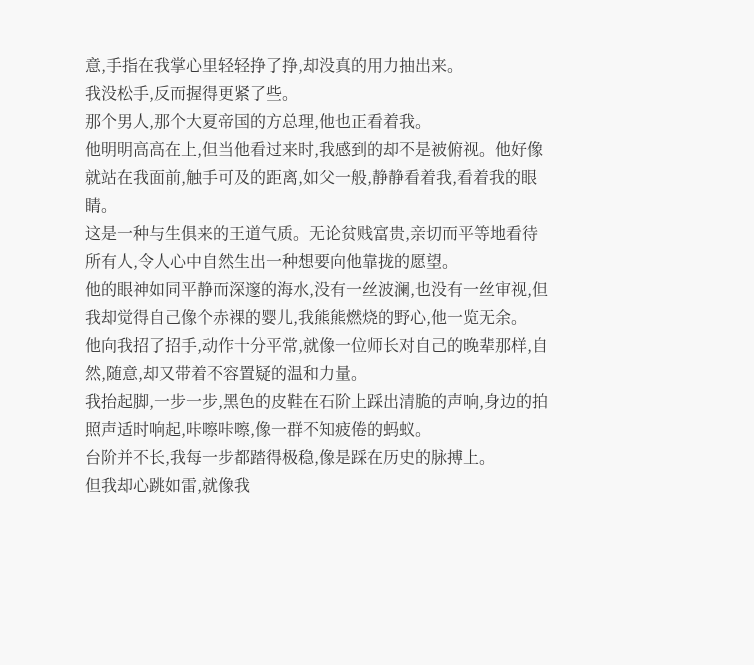意,手指在我掌心里轻轻挣了挣,却没真的用力抽出来。
我没松手,反而握得更紧了些。
那个男人,那个大夏帝国的方总理,他也正看着我。
他明明高高在上,但当他看过来时,我感到的却不是被俯视。他好像就站在我面前,触手可及的距离,如父一般,静静看着我,看着我的眼睛。
这是一种与生俱来的王道气质。无论贫贱富贵,亲切而平等地看待所有人,令人心中自然生出一种想要向他靠拢的愿望。
他的眼神如同平静而深邃的海水,没有一丝波澜,也没有一丝审视,但我却觉得自己像个赤裸的婴儿,我熊熊燃烧的野心,他一览无余。
他向我招了招手,动作十分平常,就像一位师长对自己的晚辈那样,自然,随意,却又带着不容置疑的温和力量。
我抬起脚,一步一步,黑色的皮鞋在石阶上踩出清脆的声响,身边的拍照声适时响起,咔嚓咔嚓,像一群不知疲倦的蚂蚁。
台阶并不长,我每一步都踏得极稳,像是踩在历史的脉搏上。
但我却心跳如雷,就像我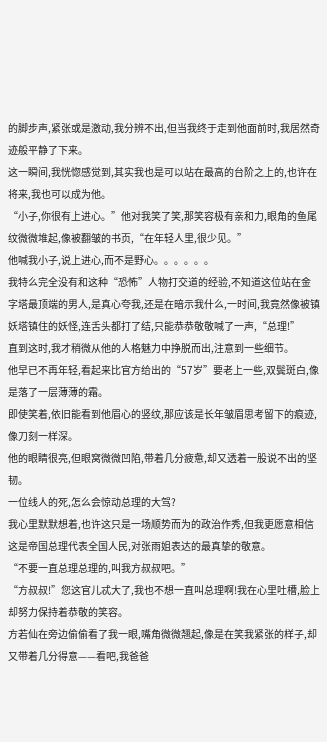的脚步声,紧张或是激动,我分辨不出,但当我终于走到他面前时,我居然奇迹般平静了下来。
这一瞬间,我恍惚感觉到,其实我也是可以站在最高的台阶之上的,也许在将来,我也可以成为他。
“小子,你很有上进心。”他对我笑了笑,那笑容极有亲和力,眼角的鱼尾纹微微堆起,像被翻皱的书页,“在年轻人里,很少见。”
他喊我小子,说上进心,而不是野心。。。。。。
我特么完全没有和这种“恐怖”人物打交道的经验,不知道这位站在金字塔最顶端的男人,是真心夸我,还是在暗示我什么,一时间,我竟然像被镇妖塔镇住的妖怪,连舌头都打了结,只能恭恭敬敬喊了一声,“总理!”
直到这时,我才稍微从他的人格魅力中挣脱而出,注意到一些细节。
他早已不再年轻,看起来比官方给出的“57岁”要老上一些,双鬓斑白,像是落了一层薄薄的霜。
即使笑着,依旧能看到他眉心的竖纹,那应该是长年皱眉思考留下的痕迹,像刀刻一样深。
他的眼睛很亮,但眼窝微微凹陷,带着几分疲惫,却又透着一股说不出的坚韧。
一位线人的死,怎么会惊动总理的大驾?
我心里默默想着,也许这只是一场顺势而为的政治作秀,但我更愿意相信这是帝国总理代表全国人民,对张雨姐表达的最真挚的敬意。
“不要一直总理总理的,叫我方叔叔吧。”
“方叔叔!”您这官儿忒大了,我也不想一直叫总理啊!我在心里吐槽,脸上却努力保持着恭敬的笑容。
方若仙在旁边偷偷看了我一眼,嘴角微微翘起,像是在笑我紧张的样子,却又带着几分得意——看吧,我爸爸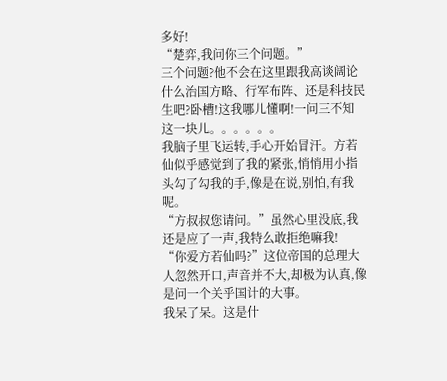多好!
“楚弈,我问你三个问题。”
三个问题?他不会在这里跟我高谈阔论什么治国方略、行军布阵、还是科技民生吧?卧槽!这我哪儿懂啊!一问三不知这一块儿。。。。。。
我脑子里飞运转,手心开始冒汗。方若仙似乎感觉到了我的紧张,悄悄用小指头勾了勾我的手,像是在说,别怕,有我呢。
“方叔叔您请问。”虽然心里没底,我还是应了一声,我特么敢拒绝嘛我!
“你爱方若仙吗?”这位帝国的总理大人忽然开口,声音并不大,却极为认真,像是问一个关乎国计的大事。
我呆了呆。这是什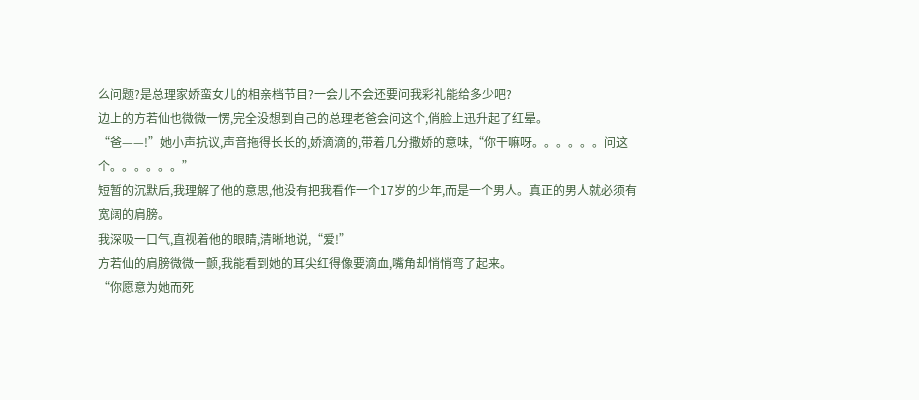么问题?是总理家娇蛮女儿的相亲档节目?一会儿不会还要问我彩礼能给多少吧?
边上的方若仙也微微一愣,完全没想到自己的总理老爸会问这个,俏脸上迅升起了红晕。
“爸——!”她小声抗议,声音拖得长长的,娇滴滴的,带着几分撒娇的意味,“你干嘛呀。。。。。。问这个。。。。。。”
短暂的沉默后,我理解了他的意思,他没有把我看作一个17岁的少年,而是一个男人。真正的男人就必须有宽阔的肩膀。
我深吸一口气,直视着他的眼睛,清晰地说,“爱!”
方若仙的肩膀微微一颤,我能看到她的耳尖红得像要滴血,嘴角却悄悄弯了起来。
“你愿意为她而死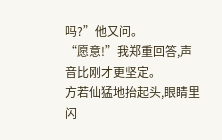吗?”他又问。
“愿意!”我郑重回答,声音比刚才更坚定。
方若仙猛地抬起头,眼睛里闪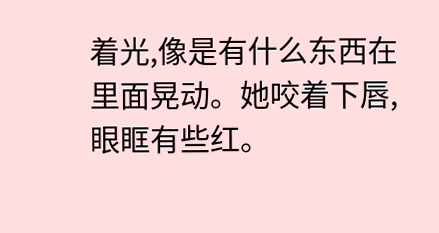着光,像是有什么东西在里面晃动。她咬着下唇,眼眶有些红。